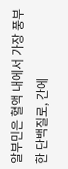알부민은 혈액 내에서 가장 풍부한 단백질로, 간에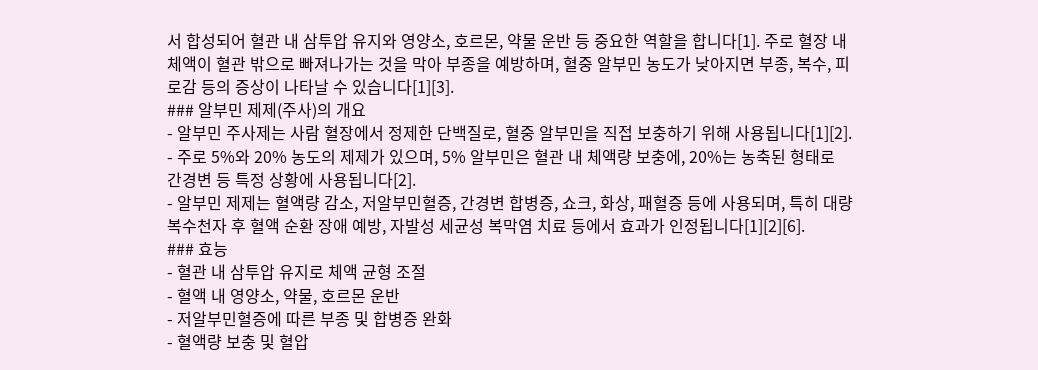서 합성되어 혈관 내 삼투압 유지와 영양소, 호르몬, 약물 운반 등 중요한 역할을 합니다[1]. 주로 혈장 내 체액이 혈관 밖으로 빠져나가는 것을 막아 부종을 예방하며, 혈중 알부민 농도가 낮아지면 부종, 복수, 피로감 등의 증상이 나타날 수 있습니다[1][3].
### 알부민 제제(주사)의 개요
- 알부민 주사제는 사람 혈장에서 정제한 단백질로, 혈중 알부민을 직접 보충하기 위해 사용됩니다[1][2].
- 주로 5%와 20% 농도의 제제가 있으며, 5% 알부민은 혈관 내 체액량 보충에, 20%는 농축된 형태로 간경변 등 특정 상황에 사용됩니다[2].
- 알부민 제제는 혈액량 감소, 저알부민혈증, 간경변 합병증, 쇼크, 화상, 패혈증 등에 사용되며, 특히 대량 복수천자 후 혈액 순환 장애 예방, 자발성 세균성 복막염 치료 등에서 효과가 인정됩니다[1][2][6].
### 효능
- 혈관 내 삼투압 유지로 체액 균형 조절
- 혈액 내 영양소, 약물, 호르몬 운반
- 저알부민혈증에 따른 부종 및 합병증 완화
- 혈액량 보충 및 혈압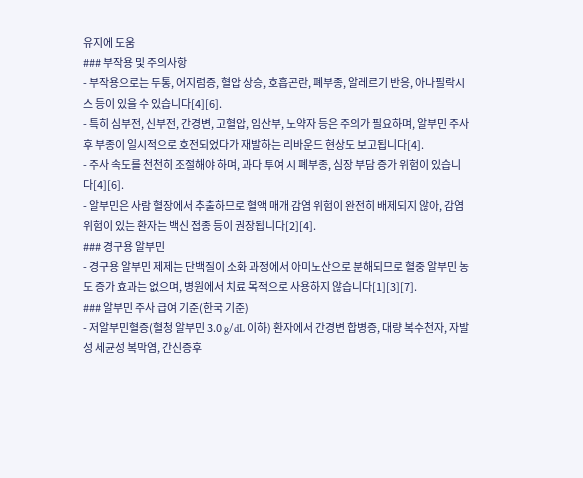유지에 도움
### 부작용 및 주의사항
- 부작용으로는 두통, 어지럼증, 혈압 상승, 호흡곤란, 폐부종, 알레르기 반응, 아나필락시스 등이 있을 수 있습니다[4][6].
- 특히 심부전, 신부전, 간경변, 고혈압, 임산부, 노약자 등은 주의가 필요하며, 알부민 주사 후 부종이 일시적으로 호전되었다가 재발하는 리바운드 현상도 보고됩니다[4].
- 주사 속도를 천천히 조절해야 하며, 과다 투여 시 폐부종, 심장 부담 증가 위험이 있습니다[4][6].
- 알부민은 사람 혈장에서 추출하므로 혈액 매개 감염 위험이 완전히 배제되지 않아, 감염 위험이 있는 환자는 백신 접종 등이 권장됩니다[2][4].
### 경구용 알부민
- 경구용 알부민 제제는 단백질이 소화 과정에서 아미노산으로 분해되므로 혈중 알부민 농도 증가 효과는 없으며, 병원에서 치료 목적으로 사용하지 않습니다[1][3][7].
### 알부민 주사 급여 기준(한국 기준)
- 저알부민혈증(혈청 알부민 3.0 g/dL 이하) 환자에서 간경변 합병증, 대량 복수천자, 자발성 세균성 복막염, 간신증후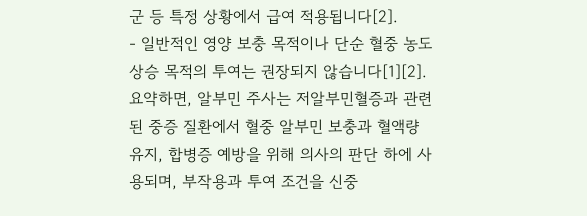군 등 특정 상황에서 급여 적용됩니다[2].
- 일반적인 영양 보충 목적이나 단순 혈중 농도 상승 목적의 투여는 권장되지 않습니다[1][2].
요약하면, 알부민 주사는 저알부민혈증과 관련된 중증 질환에서 혈중 알부민 보충과 혈액량 유지, 합병증 예방을 위해 의사의 판단 하에 사용되며, 부작용과 투여 조건을 신중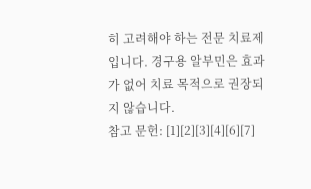히 고려해야 하는 전문 치료제입니다. 경구용 알부민은 효과가 없어 치료 목적으로 권장되지 않습니다.
참고 문헌: [1][2][3][4][6][7]